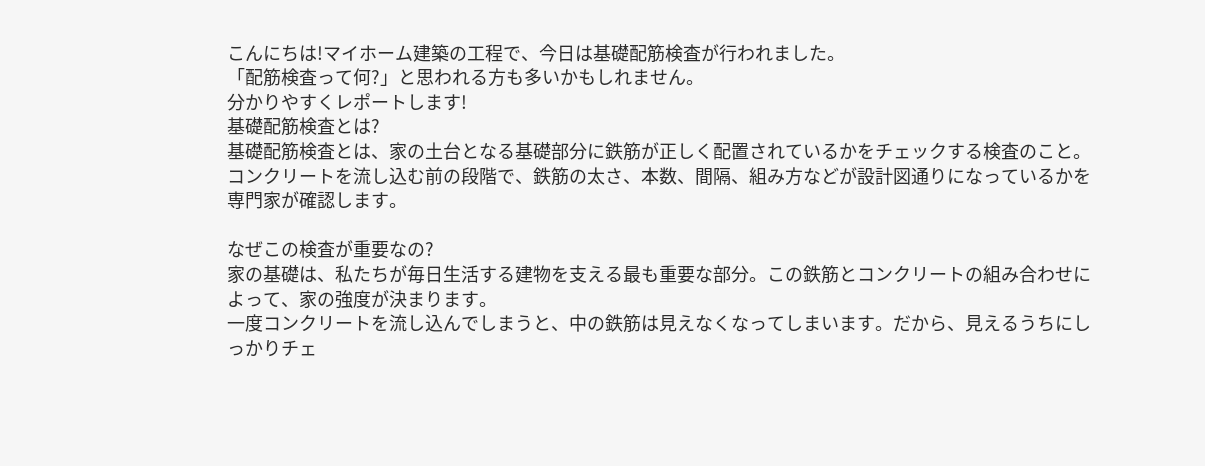こんにちは!マイホーム建築の工程で、今日は基礎配筋検査が行われました。
「配筋検査って何?」と思われる方も多いかもしれません。
分かりやすくレポートします!
基礎配筋検査とは?
基礎配筋検査とは、家の土台となる基礎部分に鉄筋が正しく配置されているかをチェックする検査のこと。
コンクリートを流し込む前の段階で、鉄筋の太さ、本数、間隔、組み方などが設計図通りになっているかを専門家が確認します。

なぜこの検査が重要なの?
家の基礎は、私たちが毎日生活する建物を支える最も重要な部分。この鉄筋とコンクリートの組み合わせによって、家の強度が決まります。
一度コンクリートを流し込んでしまうと、中の鉄筋は見えなくなってしまいます。だから、見えるうちにしっかりチェ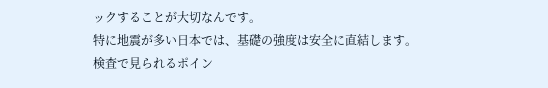ックすることが大切なんです。
特に地震が多い日本では、基礎の強度は安全に直結します。
検査で見られるポイン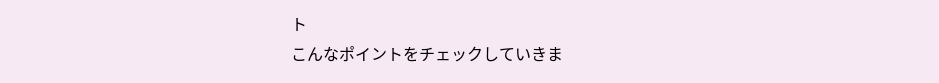ト
こんなポイントをチェックしていきま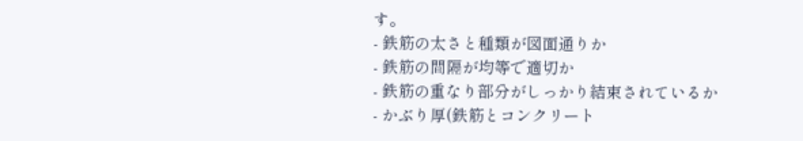す。
- 鉄筋の太さと種類が図面通りか
- 鉄筋の間隔が均等で適切か
- 鉄筋の重なり部分がしっかり結束されているか
- かぶり厚(鉄筋とコンクリート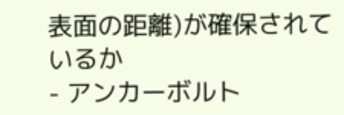表面の距離)が確保されているか
- アンカーボルト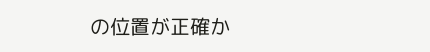の位置が正確か